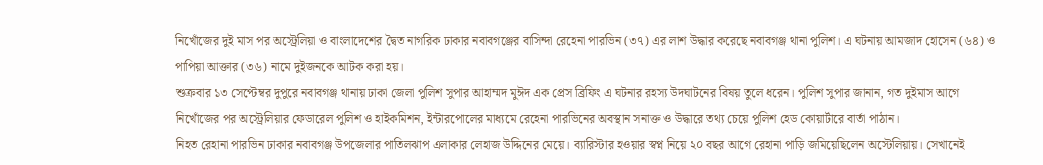নিখোঁজের দুই মাস পর অস্ট্রেলিয়া ও বাংলাদেশের দ্বৈত নাগরিক ঢাকার নবাবগঞ্জের বাসিন্দা রেহেনা পারভিন (৩৭) এর লাশ উদ্ধার করেছে নবাবগঞ্জ থানা পুলিশ। এ ঘটনায় আমজাদ হোসেন (৬৪) ও পাপিয়া আক্তার (৩৬) নামে দুইজনকে আটক করা হয়।
শুক্রবার ১৩ সেপ্টেম্বর দুপুরে নবাবগঞ্জ থানায় ঢাকা জেলা পুলিশ সুপার আহাম্মদ মুঈদ এক প্রেস ব্রিফিং এ ঘটনার রহস্য উদঘাটনের বিষয় তুলে ধরেন। পুলিশ সুপার জানান, গত দুইমাস আগে নিখোঁজের পর অস্ট্রেলিয়ার ফেডারেল পুলিশ ও হাইকমিশন, ইন্টারপোলের মাধ্যমে রেহেনা পারভিনের অবস্থান সনাক্ত ও উদ্ধারে তথ্য চেয়ে পুলিশ হেড কোয়ার্টারে বার্তা পাঠান।
নিহত রেহানা পারভিন ঢাকার নবাবগঞ্জ উপজেলার পাতিলঝাপ এলাকার লেহাজ উদ্দিনের মেয়ে। ব্যারিস্টার হওয়ার স্বপ্ন নিয়ে ২০ বছর আগে রেহানা পাড়ি জমিয়েছিলেন অস্টেলিয়ায়। সেখানেই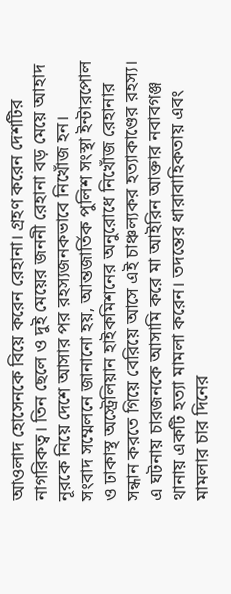আওলাদ হোসেনকে বিয়ে করেন রেহানা। গ্রহণ করেন দেশটির নাগরিকত্ব। তিন ছেলে ও দুই মেয়ের জননী রেহানা বড় মেয়ে আহাদ নূরকে নিয়ে দেশে আসার পর রহস্যজনকভাবে নিখোঁজ হন।
সংবাদ সম্মেলনে জানানো হয়, আন্তজার্তিক পুলিশ সংস্থা ইন্টারপোল ও ঢাকাস্থ অস্ট্রেলিয়ান হাইকমিশনের অনুরোধে নিখোঁজ রেহানার সন্ধান করতে গিয়ে বেরিয়ে আসে এই চাঞ্চল্যকর হত্যাকাণ্ডের রহস্য। এ ঘটনায় চারজনকে আসামি করে মা আইরিন আক্তার নবাবগঞ্জ থানায় একটি হত্যা মামলা করেন। তদন্তের ধারাবাহিকতায় এবং মামলার চার দিনের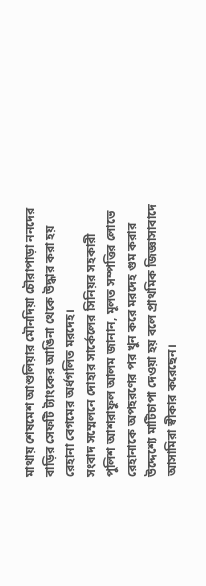মাথায় শেষমেশ আশুলিয়ার মৌনদিয়া চৌরাপাড়া ননদের বাড়ির সেফটি ট্যাংকের আঙিনা থেকে উদ্ধার করা হয় রেহানা বেগমের অর্ধগলিত মরদেহ।
সংবাদ সম্মেলনে দোহার সার্কেলের সিনিয়র সহকারী পুলিশ আশরাফুল আলম জানান, মূলত সম্পত্তির লোভে রেহানাকে অপহরণের পর খুন করে মরদেহ গুম করার উদ্দেশ্যে মাটিচাপা দেওয়া হয় বলে প্রাথমিক জিজ্ঞাসাবাদে আসামিরা স্বীকার করেছেন।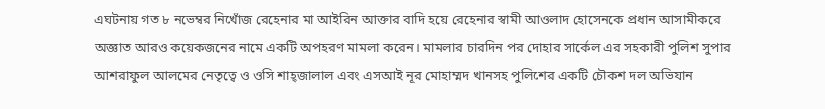এঘটনায় গত ৮ নভেম্বর নিখোঁজ রেহেনার মা আইরিন আক্তার বাদি হয়ে রেহেনার স্বামী আওলাদ হোসেনকে প্রধান আসামীকরে অজ্ঞাত আরও কয়েকজনের নামে একটি অপহরণ মামলা করেন। মামলার চারদিন পর দোহার সার্কেল এর সহকারী পুলিশ সুপার আশরাফুল আলমের নেতৃত্বে ও ওসি শাহ্জালাল এবং এসআই নূর মোহাম্মদ খানসহ পুলিশের একটি চৌকশ দল অভিযান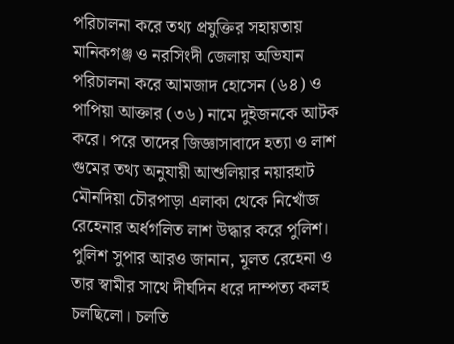পরিচালনা করে তথ্য প্রযুক্তির সহায়তায় মানিকগঞ্জ ও নরসিংদী জেলায় অভিযান পরিচালনা করে আমজাদ হোসেন (৬৪) ও পাপিয়া আক্তার (৩৬) নামে দুইজনকে আটক করে। পরে তাদের জিজ্ঞাসাবাদে হত্যা ও লাশ গুমের তথ্য অনুযায়ী আশুলিয়ার নয়ারহাট মৌনদিয়া চৌরপাড়া এলাকা থেকে নিখোঁজ রেহেনার অর্ধগলিত লাশ উদ্ধার করে পুলিশ। পুলিশ সুপার আরও জানান, মূলত রেহেনা ও তার স্বামীর সাথে দীর্ঘদিন ধরে দাম্পত্য কলহ চলছিলো। চলতি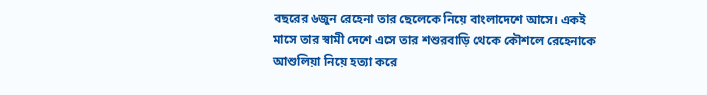বছরের ৬জুন রেহেনা তার ছেলেকে নিয়ে বাংলাদেশে আসে। একই মাসে তার স্বামী দেশে এসে তার শশুরবাড়ি থেকে কৌশলে রেহেনাকে আশুলিয়া নিয়ে হত্যা করে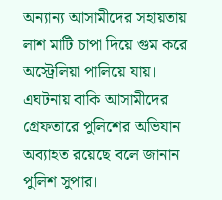অন্যান্য আসামীদের সহায়তায় লাশ মাটি চাপা দিয়ে গুম করে অস্ট্রেলিয়া পালিয়ে যায়। এঘটনায় বাকি আসামীদের গ্রেফতারে পুলিশের অভিযান অব্যাহত রয়েছে বলে জানান পুলিশ সুপার।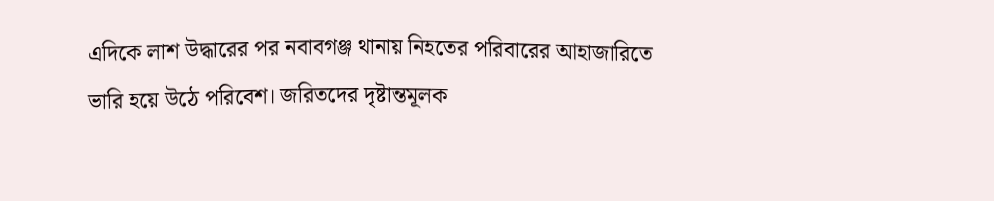এদিকে লাশ উদ্ধারের পর নবাবগঞ্জ থানায় নিহতের পরিবারের আহাজারিতে ভারি হয়ে উঠে পরিবেশ। জরিতদের দৃষ্টান্তমূলক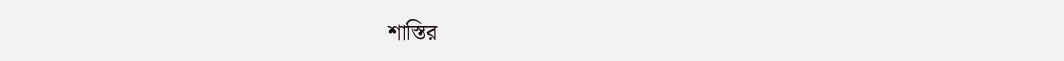শাস্তির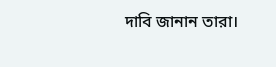দাবি জানান তারা।